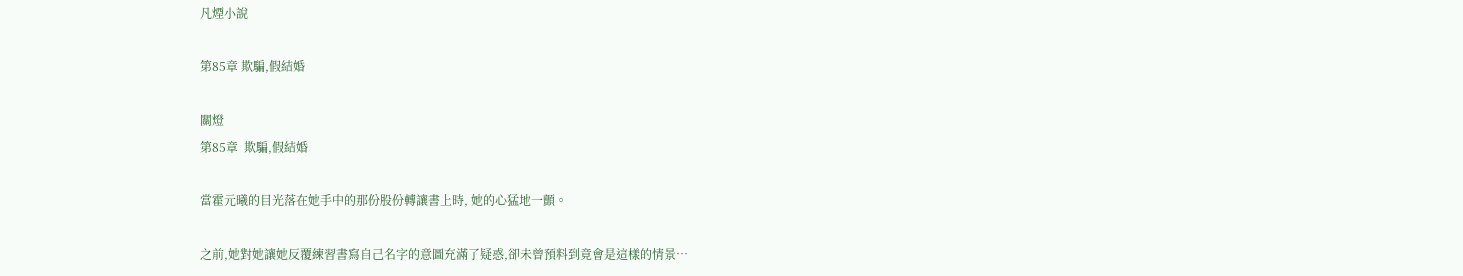凡煙小說

第85章 欺騙,假結婚

關燈
第85章  欺騙,假結婚

當霍元曦的目光落在她手中的那份股份轉讓書上時, 她的心猛地一顫。

之前,她對她讓她反覆練習書寫自己名字的意圖充滿了疑惑,卻未曾預料到竟會是這樣的情景…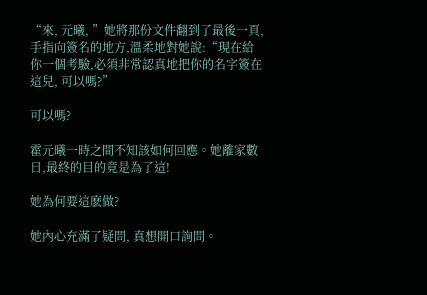“來, 元曦, ”她將那份文件翻到了最後一頁,手指向簽名的地方,溫柔地對她說:“現在給你一個考驗,必須非常認真地把你的名字簽在這兒, 可以嗎?”

可以嗎?

霍元曦一時之間不知該如何回應。她離家數日,最終的目的竟是為了這!

她為何要這麽做?

她內心充滿了疑問, 真想開口詢問。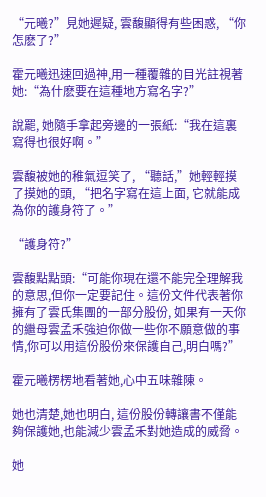“元曦?”見她遲疑, 雲馥顯得有些困惑, “你怎麽了?”

霍元曦迅速回過神,用一種覆雜的目光註視著她:“為什麽要在這種地方寫名字?”

說罷, 她隨手拿起旁邊的一張紙:“我在這裏寫得也很好啊。”

雲馥被她的稚氣逗笑了, “聽話,”她輕輕摸了摸她的頭, “把名字寫在這上面, 它就能成為你的護身符了。”

“護身符?”

雲馥點點頭:“可能你現在還不能完全理解我的意思,但你一定要記住。這份文件代表著你擁有了雲氏集團的一部分股份, 如果有一天你的繼母雲孟禾強迫你做一些你不願意做的事情,你可以用這份股份來保護自己,明白嗎?”

霍元曦楞楞地看著她,心中五味雜陳。

她也清楚,她也明白, 這份股份轉讓書不僅能夠保護她,也能減少雲孟禾對她造成的威脅。

她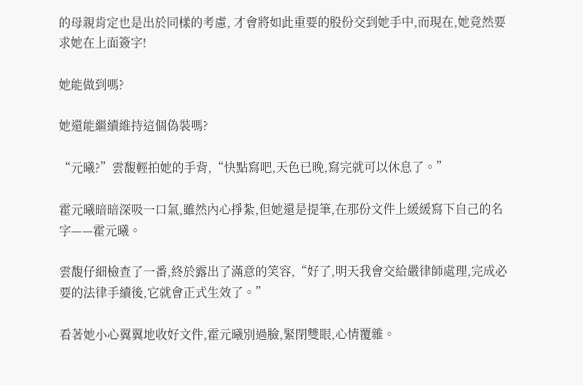的母親肯定也是出於同樣的考慮, 才會將如此重要的股份交到她手中,而現在,她竟然要求她在上面簽字!

她能做到嗎?

她還能繼續維持這個偽裝嗎?

“元曦?”雲馥輕拍她的手背,“快點寫吧,天色已晚,寫完就可以休息了。”

霍元曦暗暗深吸一口氣,雖然內心掙紮,但她還是提筆,在那份文件上緩緩寫下自己的名字——霍元曦。

雲馥仔細檢查了一番,終於露出了滿意的笑容,“好了,明天我會交給嚴律師處理,完成必要的法律手續後,它就會正式生效了。”

看著她小心翼翼地收好文件,霍元曦別過臉,緊閉雙眼,心情覆雜。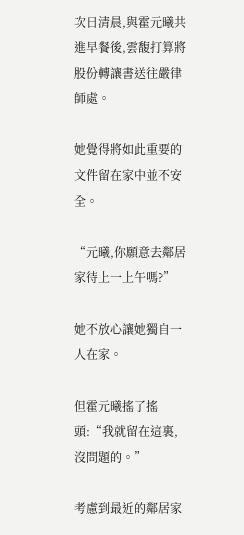次日清晨,與霍元曦共進早餐後,雲馥打算將股份轉讓書送往嚴律師處。

她覺得將如此重要的文件留在家中並不安全。

“元曦,你願意去鄰居家待上一上午嗎?”

她不放心讓她獨自一人在家。

但霍元曦搖了搖頭:“我就留在這裏,沒問題的。”

考慮到最近的鄰居家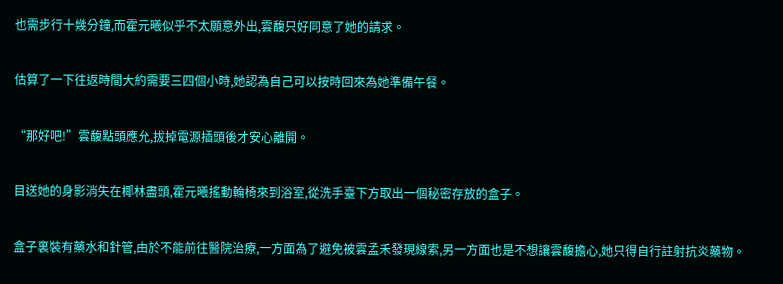也需步行十幾分鐘,而霍元曦似乎不太願意外出,雲馥只好同意了她的請求。

估算了一下往返時間大約需要三四個小時,她認為自己可以按時回來為她準備午餐。

“那好吧!”雲馥點頭應允,拔掉電源插頭後才安心離開。

目送她的身影消失在椰林盡頭,霍元曦搖動輪椅來到浴室,從洗手臺下方取出一個秘密存放的盒子。

盒子裏裝有藥水和針管,由於不能前往醫院治療,一方面為了避免被雲孟禾發現線索,另一方面也是不想讓雲馥擔心,她只得自行註射抗炎藥物。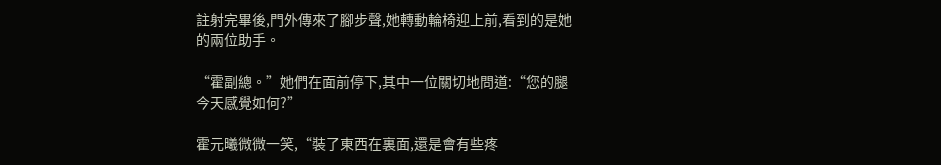註射完畢後,門外傳來了腳步聲,她轉動輪椅迎上前,看到的是她的兩位助手。

“霍副總。”她們在面前停下,其中一位關切地問道:“您的腿今天感覺如何?”

霍元曦微微一笑,“裝了東西在裏面,還是會有些疼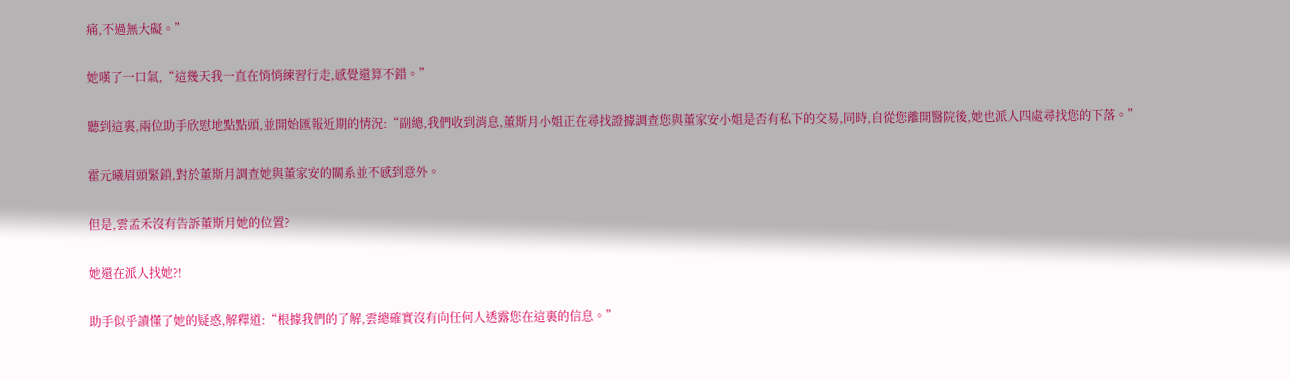痛,不過無大礙。”

她嘆了一口氣,“這幾天我一直在悄悄練習行走,感覺還算不錯。”

聽到這裏,兩位助手欣慰地點點頭,並開始匯報近期的情況:“副總,我們收到消息,董斯月小姐正在尋找證據調查您與董家安小姐是否有私下的交易,同時,自從您離開醫院後,她也派人四處尋找您的下落。”

霍元曦眉頭緊鎖,對於董斯月調查她與董家安的關系並不感到意外。

但是,雲孟禾沒有告訴董斯月她的位置?

她還在派人找她?!

助手似乎讀懂了她的疑惑,解釋道:“根據我們的了解,雲總確實沒有向任何人透露您在這裏的信息。”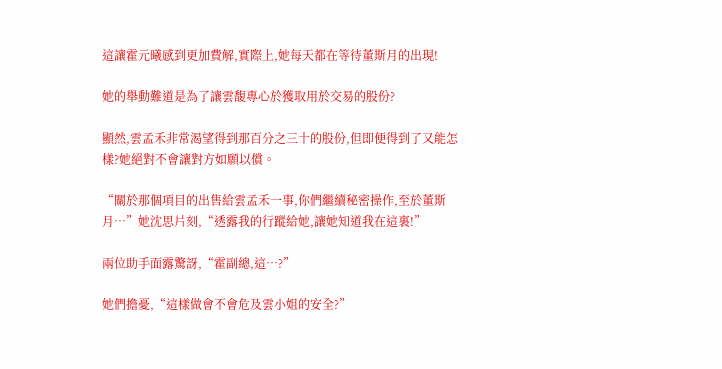這讓霍元曦感到更加費解,實際上,她每天都在等待董斯月的出現!

她的舉動難道是為了讓雲馥專心於獲取用於交易的股份?

顯然,雲孟禾非常渴望得到那百分之三十的股份,但即便得到了又能怎樣?她絕對不會讓對方如願以償。

“關於那個項目的出售給雲孟禾一事,你們繼續秘密操作,至於董斯月…”她沈思片刻,“透露我的行蹤給她,讓她知道我在這裏!”

兩位助手面露驚訝,“霍副總,這…?”

她們擔憂,“這樣做會不會危及雲小姐的安全?”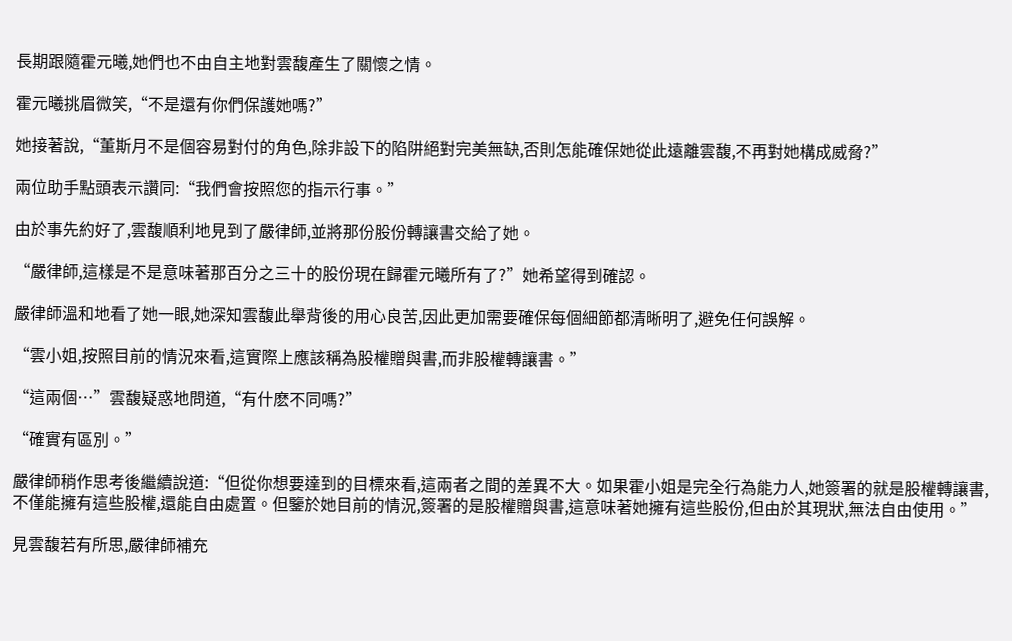長期跟隨霍元曦,她們也不由自主地對雲馥產生了關懷之情。

霍元曦挑眉微笑,“不是還有你們保護她嗎?”

她接著說,“董斯月不是個容易對付的角色,除非設下的陷阱絕對完美無缺,否則怎能確保她從此遠離雲馥,不再對她構成威脅?”

兩位助手點頭表示讚同:“我們會按照您的指示行事。”

由於事先約好了,雲馥順利地見到了嚴律師,並將那份股份轉讓書交給了她。

“嚴律師,這樣是不是意味著那百分之三十的股份現在歸霍元曦所有了?”她希望得到確認。

嚴律師溫和地看了她一眼,她深知雲馥此舉背後的用心良苦,因此更加需要確保每個細節都清晰明了,避免任何誤解。

“雲小姐,按照目前的情況來看,這實際上應該稱為股權贈與書,而非股權轉讓書。”

“這兩個…”雲馥疑惑地問道,“有什麽不同嗎?”

“確實有區別。”

嚴律師稍作思考後繼續說道:“但從你想要達到的目標來看,這兩者之間的差異不大。如果霍小姐是完全行為能力人,她簽署的就是股權轉讓書,不僅能擁有這些股權,還能自由處置。但鑒於她目前的情況,簽署的是股權贈與書,這意味著她擁有這些股份,但由於其現狀,無法自由使用。”

見雲馥若有所思,嚴律師補充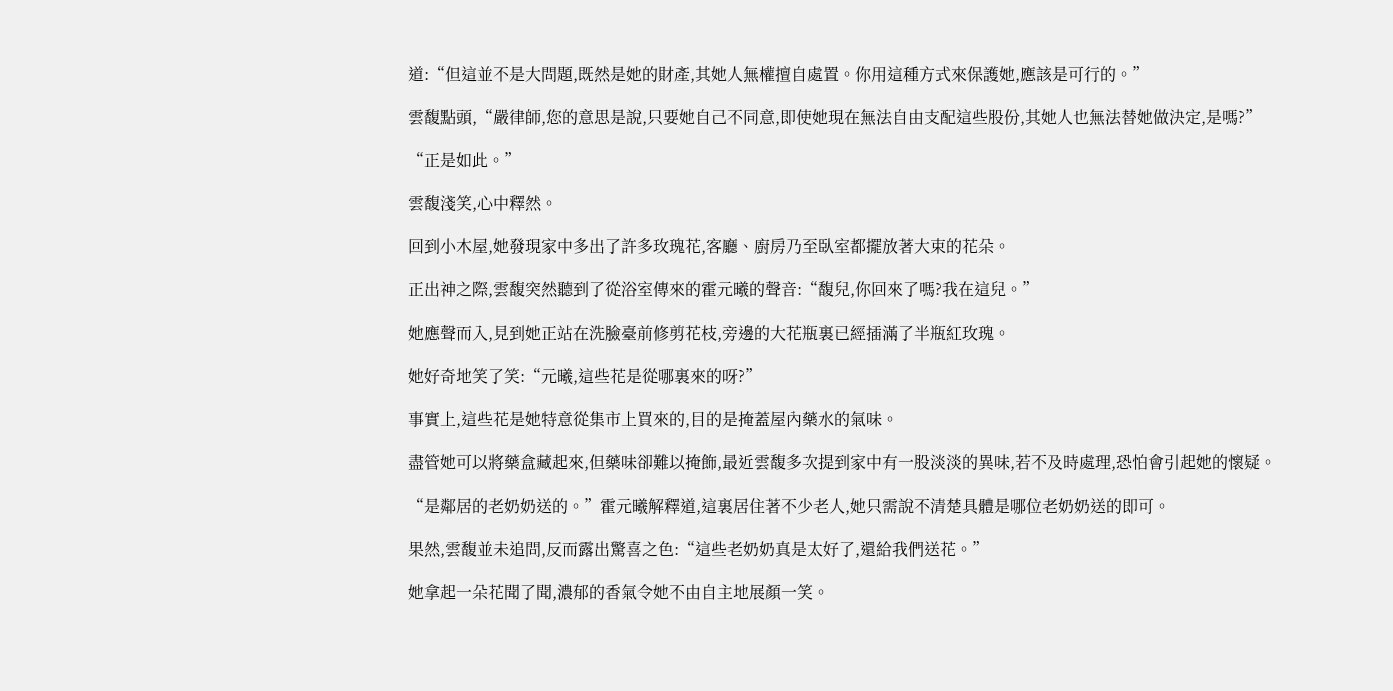道:“但這並不是大問題,既然是她的財產,其她人無權擅自處置。你用這種方式來保護她,應該是可行的。”

雲馥點頭,“嚴律師,您的意思是說,只要她自己不同意,即使她現在無法自由支配這些股份,其她人也無法替她做決定,是嗎?”

“正是如此。”

雲馥淺笑,心中釋然。

回到小木屋,她發現家中多出了許多玫瑰花,客廳、廚房乃至臥室都擺放著大束的花朵。

正出神之際,雲馥突然聽到了從浴室傳來的霍元曦的聲音:“馥兒,你回來了嗎?我在這兒。”

她應聲而入,見到她正站在洗臉臺前修剪花枝,旁邊的大花瓶裏已經插滿了半瓶紅玫瑰。

她好奇地笑了笑:“元曦,這些花是從哪裏來的呀?”

事實上,這些花是她特意從集市上買來的,目的是掩蓋屋內藥水的氣味。

盡管她可以將藥盒藏起來,但藥味卻難以掩飾,最近雲馥多次提到家中有一股淡淡的異味,若不及時處理,恐怕會引起她的懷疑。

“是鄰居的老奶奶送的。”霍元曦解釋道,這裏居住著不少老人,她只需說不清楚具體是哪位老奶奶送的即可。

果然,雲馥並未追問,反而露出驚喜之色:“這些老奶奶真是太好了,還給我們送花。”

她拿起一朵花聞了聞,濃郁的香氣令她不由自主地展顏一笑。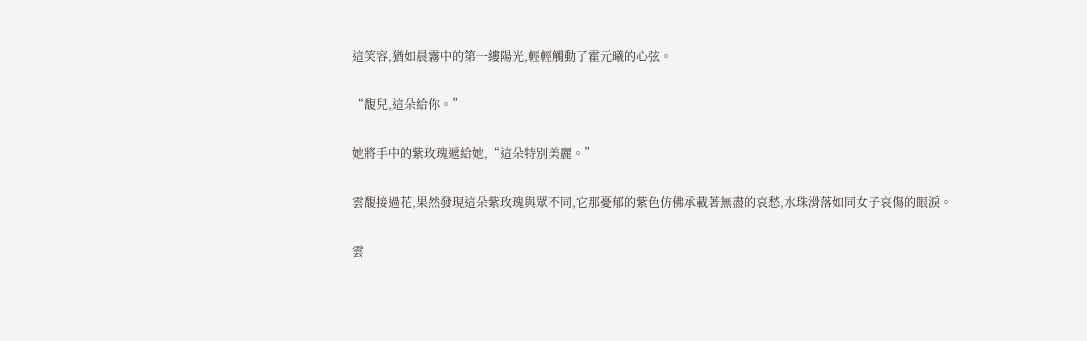這笑容,猶如晨霧中的第一縷陽光,輕輕觸動了霍元曦的心弦。

“馥兒,這朵給你。”

她將手中的紫玫瑰遞給她,“這朵特別美麗。”

雲馥接過花,果然發現這朵紫玫瑰與眾不同,它那憂郁的紫色仿佛承載著無盡的哀愁,水珠滑落如同女子哀傷的眼淚。

雲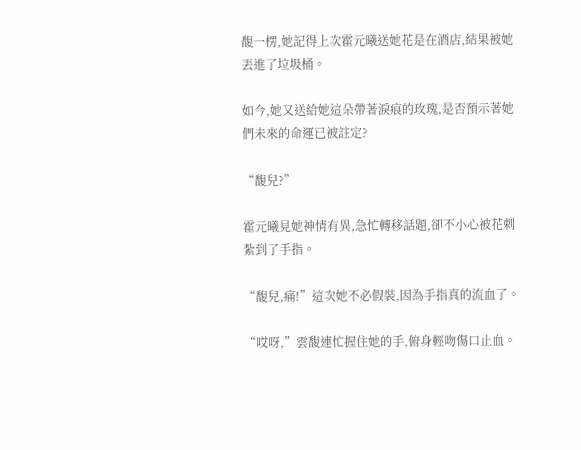馥一楞,她記得上次霍元曦送她花是在酒店,結果被她丟進了垃圾桶。

如今,她又送給她這朵帶著淚痕的玫瑰,是否預示著她們未來的命運已被註定?

“馥兒?”

霍元曦見她神情有異,急忙轉移話題,卻不小心被花刺紮到了手指。

“馥兒,痛!”這次她不必假裝,因為手指真的流血了。

“哎呀,”雲馥連忙握住她的手,俯身輕吻傷口止血。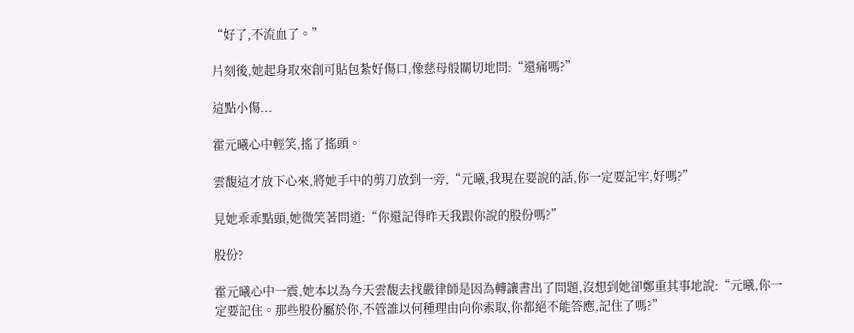“好了,不流血了。”

片刻後,她起身取來創可貼包紮好傷口,像慈母般關切地問:“還痛嗎?”

這點小傷...

霍元曦心中輕笑,搖了搖頭。

雲馥這才放下心來,將她手中的剪刀放到一旁,“元曦,我現在要說的話,你一定要記牢,好嗎?”

見她乖乖點頭,她微笑著問道:“你還記得昨天我跟你說的股份嗎?”

股份?

霍元曦心中一震,她本以為今天雲馥去找嚴律師是因為轉讓書出了問題,沒想到她卻鄭重其事地說:“元曦,你一定要記住。那些股份屬於你,不管誰以何種理由向你索取,你都絕不能答應,記住了嗎?”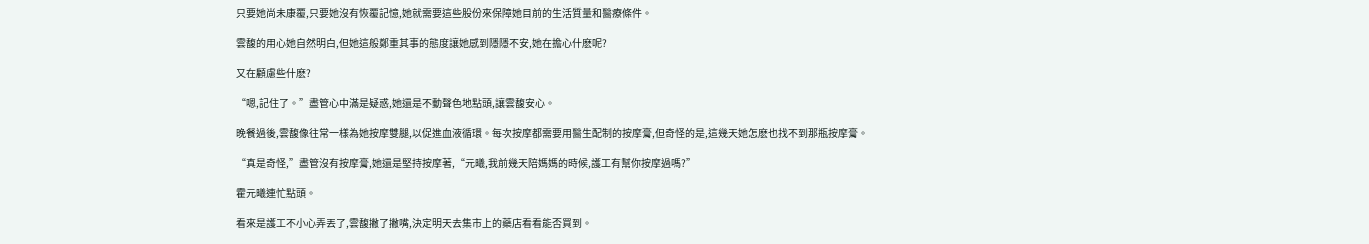只要她尚未康覆,只要她沒有恢覆記憶,她就需要這些股份來保障她目前的生活質量和醫療條件。

雲馥的用心她自然明白,但她這般鄭重其事的態度讓她感到隱隱不安,她在擔心什麽呢?

又在顧慮些什麽?

“嗯,記住了。”盡管心中滿是疑惑,她還是不動聲色地點頭,讓雲馥安心。

晚餐過後,雲馥像往常一樣為她按摩雙腿,以促進血液循環。每次按摩都需要用醫生配制的按摩膏,但奇怪的是,這幾天她怎麽也找不到那瓶按摩膏。

“真是奇怪,”盡管沒有按摩膏,她還是堅持按摩著,“元曦,我前幾天陪媽媽的時候,護工有幫你按摩過嗎?”

霍元曦連忙點頭。

看來是護工不小心弄丟了,雲馥撇了撇嘴,決定明天去集市上的藥店看看能否買到。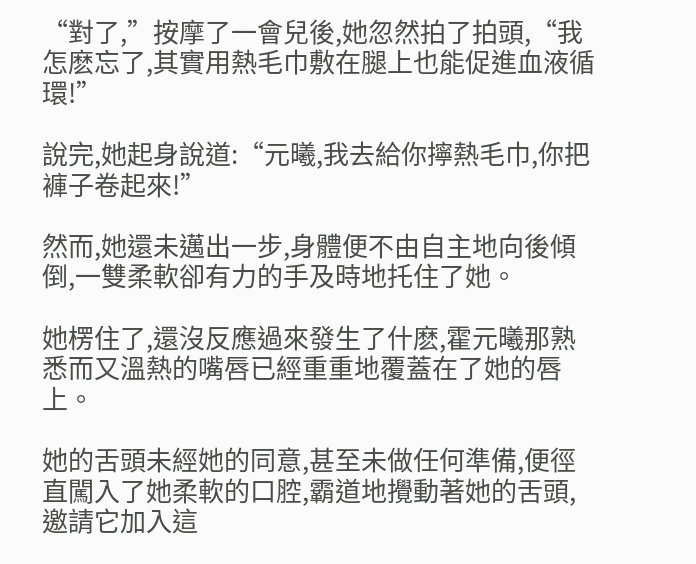“對了,”按摩了一會兒後,她忽然拍了拍頭,“我怎麽忘了,其實用熱毛巾敷在腿上也能促進血液循環!”

說完,她起身說道:“元曦,我去給你擰熱毛巾,你把褲子卷起來!”

然而,她還未邁出一步,身體便不由自主地向後傾倒,一雙柔軟卻有力的手及時地托住了她。

她楞住了,還沒反應過來發生了什麽,霍元曦那熟悉而又溫熱的嘴唇已經重重地覆蓋在了她的唇上。

她的舌頭未經她的同意,甚至未做任何準備,便徑直闖入了她柔軟的口腔,霸道地攪動著她的舌頭,邀請它加入這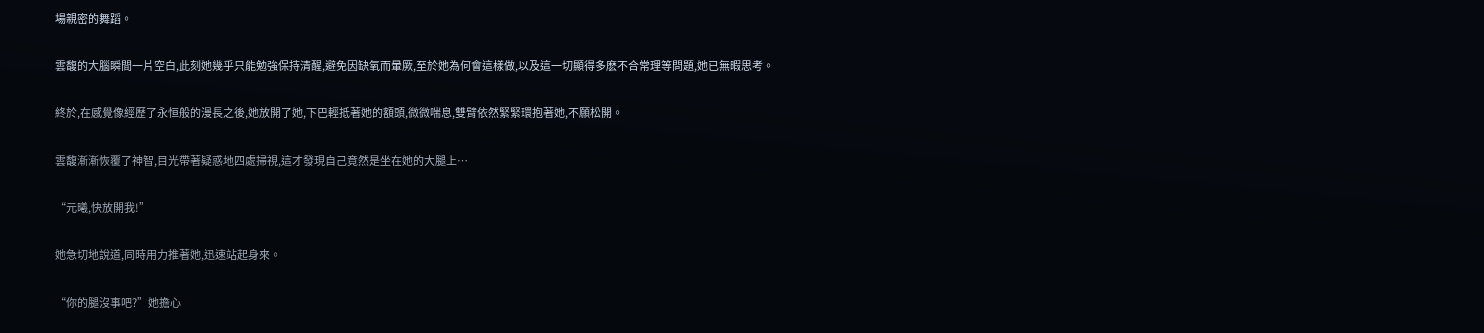場親密的舞蹈。

雲馥的大腦瞬間一片空白,此刻她幾乎只能勉強保持清醒,避免因缺氧而暈厥,至於她為何會這樣做,以及這一切顯得多麽不合常理等問題,她已無暇思考。

終於,在感覺像經歷了永恒般的漫長之後,她放開了她,下巴輕抵著她的額頭,微微喘息,雙臂依然緊緊環抱著她,不願松開。

雲馥漸漸恢覆了神智,目光帶著疑惑地四處掃視,這才發現自己竟然是坐在她的大腿上…

“元曦,快放開我!”

她急切地說道,同時用力推著她,迅速站起身來。

“你的腿沒事吧?”她擔心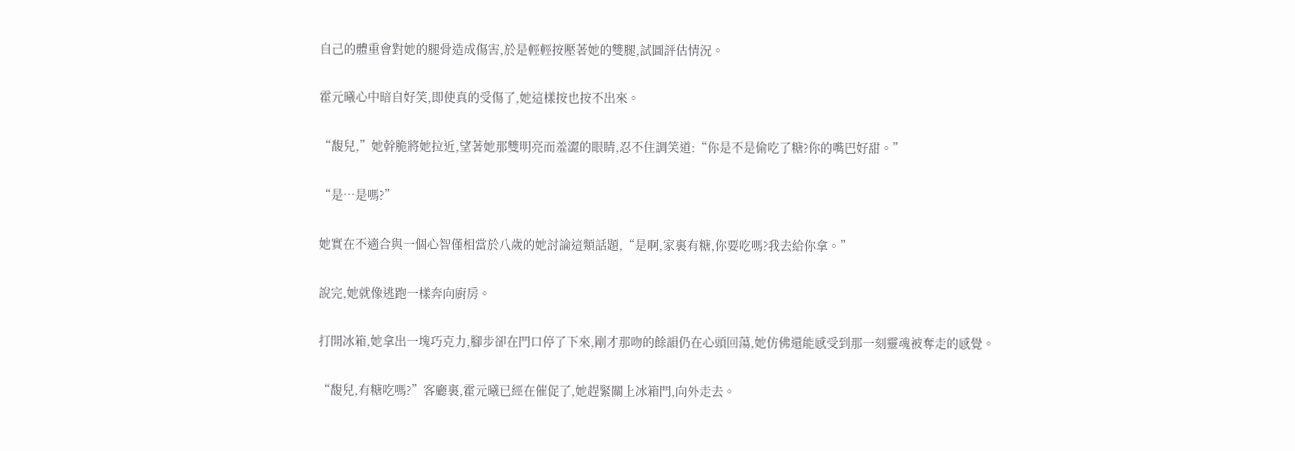自己的體重會對她的腿骨造成傷害,於是輕輕按壓著她的雙腿,試圖評估情況。

霍元曦心中暗自好笑,即使真的受傷了,她這樣按也按不出來。

“馥兒,”她幹脆將她拉近,望著她那雙明亮而羞澀的眼睛,忍不住調笑道:“你是不是偷吃了糖?你的嘴巴好甜。”

“是…是嗎?”

她實在不適合與一個心智僅相當於八歲的她討論這類話題,“是啊,家裏有糖,你要吃嗎?我去給你拿。”

說完,她就像逃跑一樣奔向廚房。

打開冰箱,她拿出一塊巧克力,腳步卻在門口停了下來,剛才那吻的餘韻仍在心頭回蕩,她仿佛還能感受到那一刻靈魂被奪走的感覺。

“馥兒,有糖吃嗎?”客廳裏,霍元曦已經在催促了,她趕緊關上冰箱門,向外走去。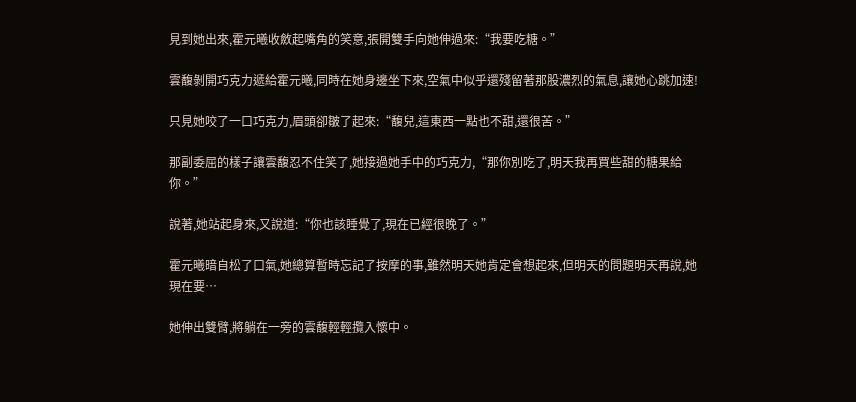見到她出來,霍元曦收斂起嘴角的笑意,張開雙手向她伸過來:“我要吃糖。”

雲馥剝開巧克力遞給霍元曦,同時在她身邊坐下來,空氣中似乎還殘留著那股濃烈的氣息,讓她心跳加速!

只見她咬了一口巧克力,眉頭卻皺了起來:“馥兒,這東西一點也不甜,還很苦。”

那副委屈的樣子讓雲馥忍不住笑了,她接過她手中的巧克力,“那你別吃了,明天我再買些甜的糖果給你。”

說著,她站起身來,又說道:“你也該睡覺了,現在已經很晚了。”

霍元曦暗自松了口氣,她總算暫時忘記了按摩的事,雖然明天她肯定會想起來,但明天的問題明天再說,她現在要…

她伸出雙臂,將躺在一旁的雲馥輕輕攬入懷中。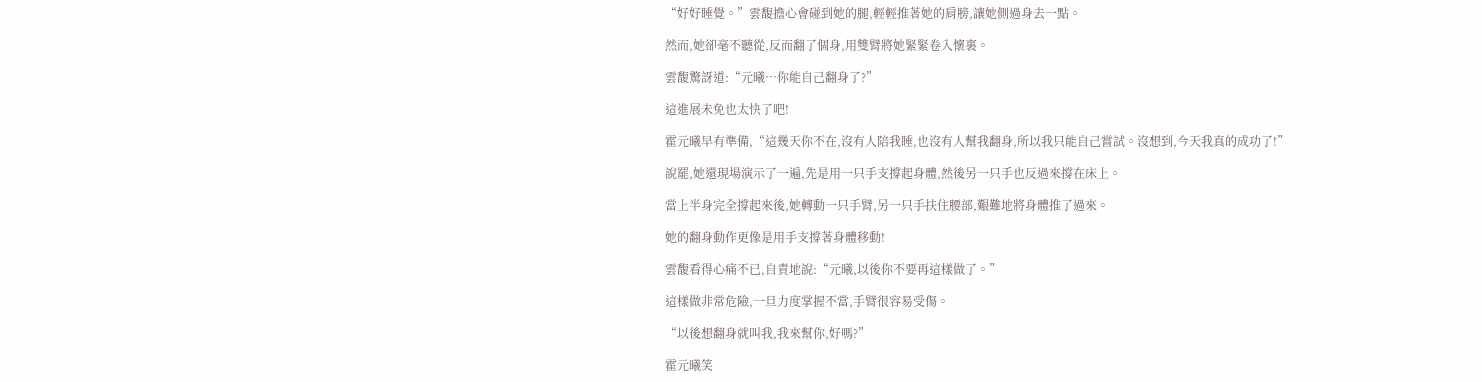“好好睡覺。”雲馥擔心會碰到她的腿,輕輕推著她的肩膀,讓她側過身去一點。

然而,她卻毫不聽從,反而翻了個身,用雙臂將她緊緊卷入懷裏。

雲馥驚訝道:“元曦…你能自己翻身了?”

這進展未免也太快了吧!

霍元曦早有準備,“這幾天你不在,沒有人陪我睡,也沒有人幫我翻身,所以我只能自己嘗試。沒想到,今天我真的成功了!”

說罷,她還現場演示了一遍,先是用一只手支撐起身體,然後另一只手也反過來撐在床上。

當上半身完全撐起來後,她轉動一只手臂,另一只手扶住腰部,艱難地將身體推了過來。

她的翻身動作更像是用手支撐著身體移動!

雲馥看得心痛不已,自責地說:“元曦,以後你不要再這樣做了。”

這樣做非常危險,一旦力度掌握不當,手臂很容易受傷。

“以後想翻身就叫我,我來幫你,好嗎?”

霍元曦笑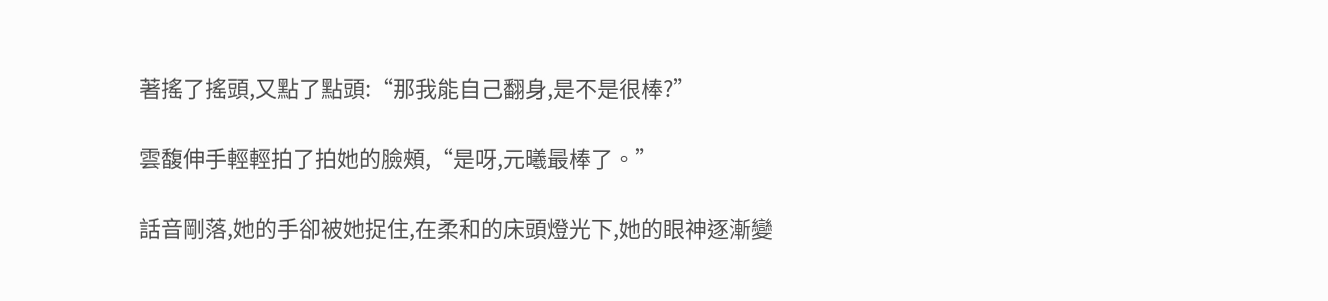著搖了搖頭,又點了點頭:“那我能自己翻身,是不是很棒?”

雲馥伸手輕輕拍了拍她的臉頰,“是呀,元曦最棒了。”

話音剛落,她的手卻被她捉住,在柔和的床頭燈光下,她的眼神逐漸變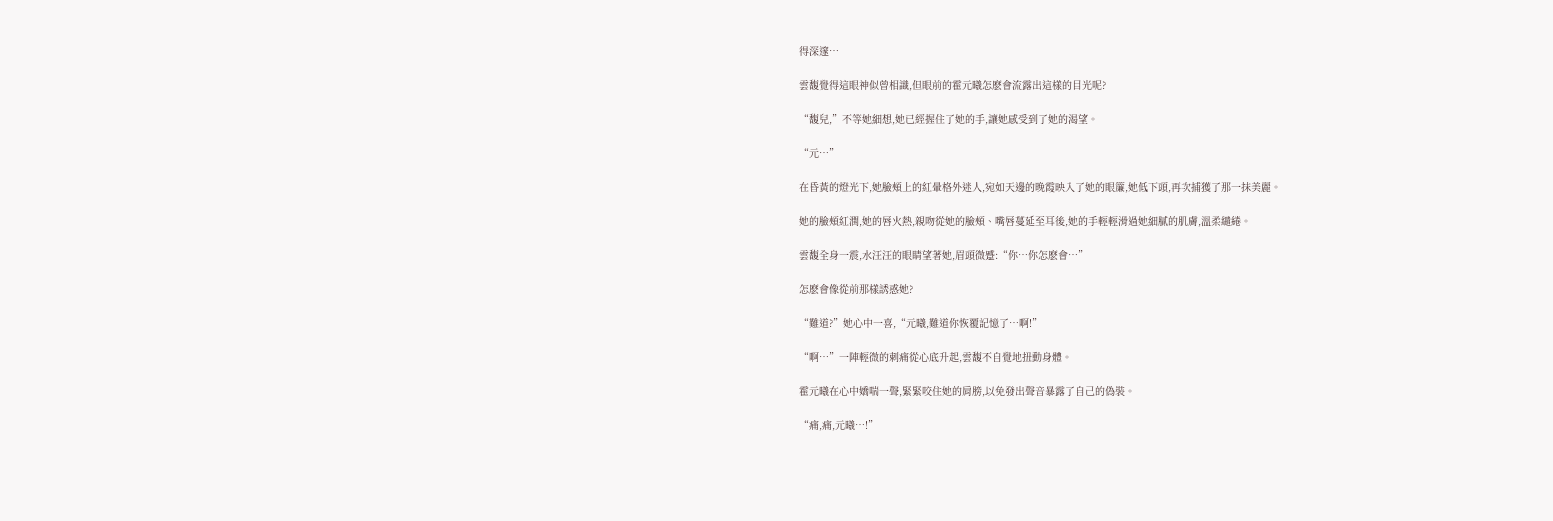得深邃…

雲馥覺得這眼神似曾相識,但眼前的霍元曦怎麽會流露出這樣的目光呢?

“馥兒,”不等她細想,她已經握住了她的手,讓她感受到了她的渴望。

“元…”

在昏黃的燈光下,她臉頰上的紅暈格外迷人,宛如天邊的晚霞映入了她的眼簾,她低下頭,再次捕獲了那一抹美麗。

她的臉頰紅潤,她的唇火熱,親吻從她的臉頰、嘴唇蔓延至耳後,她的手輕輕滑過她細膩的肌膚,溫柔繾綣。

雲馥全身一震,水汪汪的眼睛望著她,眉頭微蹙:“你…你怎麽會…”

怎麽會像從前那樣誘惑她?

“難道?”她心中一喜,“元曦,難道你恢覆記憶了…啊!”

“啊…”一陣輕微的刺痛從心底升起,雲馥不自覺地扭動身體。

霍元曦在心中嬌喘一聲,緊緊咬住她的肩膀,以免發出聲音暴露了自己的偽裝。

“痛,痛,元曦…!”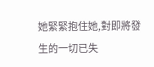她緊緊抱住她,對即將發生的一切已失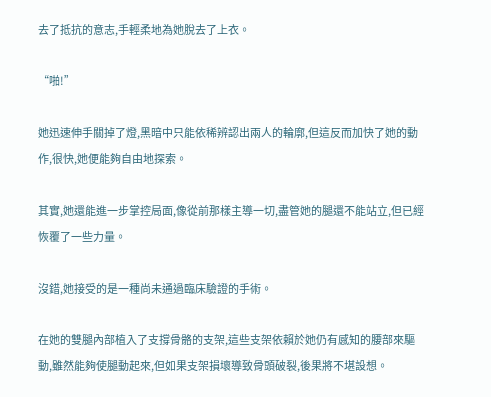去了抵抗的意志,手輕柔地為她脫去了上衣。

“啪!”

她迅速伸手關掉了燈,黑暗中只能依稀辨認出兩人的輪廓,但這反而加快了她的動作,很快,她便能夠自由地探索。

其實,她還能進一步掌控局面,像從前那樣主導一切,盡管她的腿還不能站立,但已經恢覆了一些力量。

沒錯,她接受的是一種尚未通過臨床驗證的手術。

在她的雙腿內部植入了支撐骨骼的支架,這些支架依賴於她仍有感知的腰部來驅動,雖然能夠使腿動起來,但如果支架損壞導致骨頭破裂,後果將不堪設想。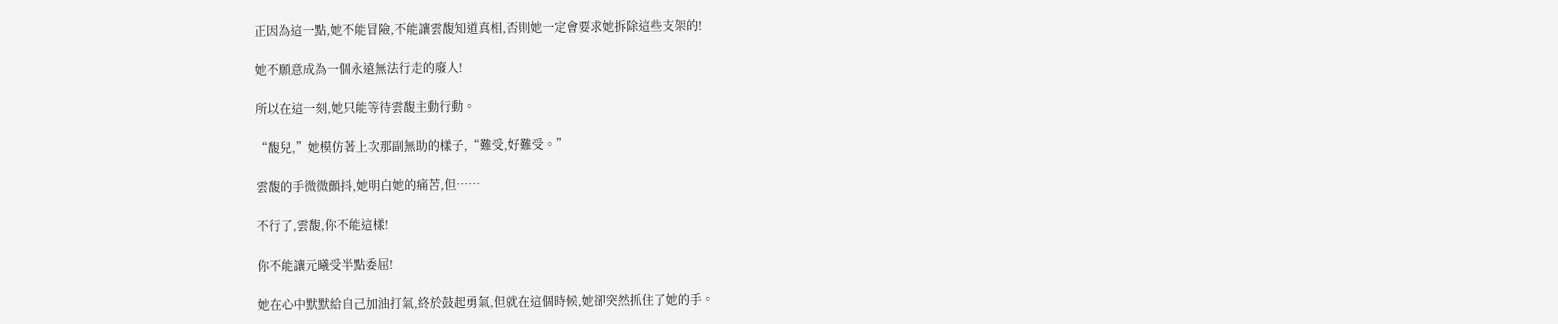正因為這一點,她不能冒險,不能讓雲馥知道真相,否則她一定會要求她拆除這些支架的!

她不願意成為一個永遠無法行走的廢人!

所以在這一刻,她只能等待雲馥主動行動。

“馥兒,”她模仿著上次那副無助的樣子,“難受,好難受。”

雲馥的手微微顫抖,她明白她的痛苦,但……

不行了,雲馥,你不能這樣!

你不能讓元曦受半點委屈!

她在心中默默給自己加油打氣,終於鼓起勇氣,但就在這個時候,她卻突然抓住了她的手。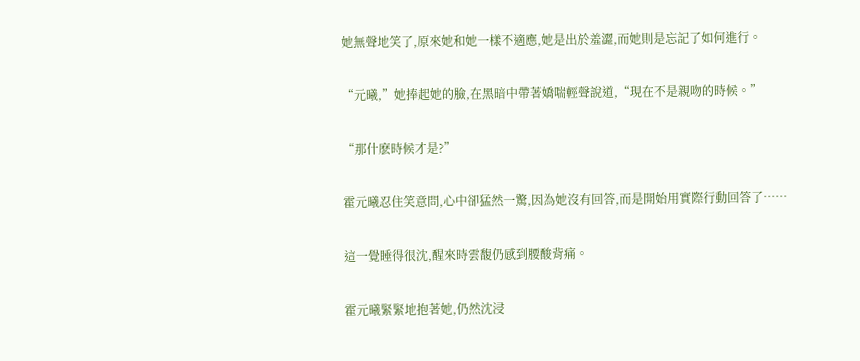她無聲地笑了,原來她和她一樣不適應,她是出於羞澀,而她則是忘記了如何進行。

“元曦,”她捧起她的臉,在黑暗中帶著嬌喘輕聲說道,“現在不是親吻的時候。”

“那什麽時候才是?”

霍元曦忍住笑意問,心中卻猛然一驚,因為她沒有回答,而是開始用實際行動回答了……

這一覺睡得很沈,醒來時雲馥仍感到腰酸背痛。

霍元曦緊緊地抱著她,仍然沈浸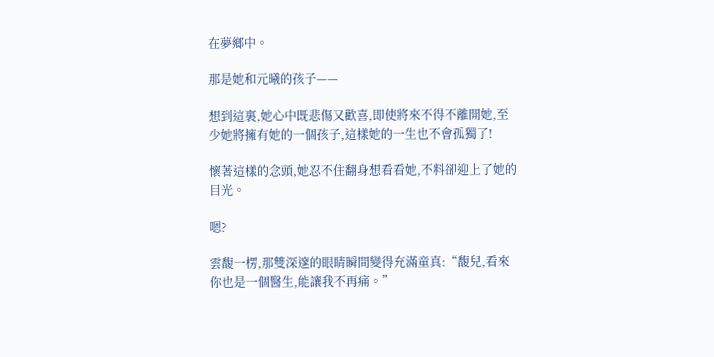在夢鄉中。

那是她和元曦的孩子——

想到這裏,她心中既悲傷又歡喜,即使將來不得不離開她,至少她將擁有她的一個孩子,這樣她的一生也不會孤獨了!

懷著這樣的念頭,她忍不住翻身想看看她,不料卻迎上了她的目光。

嗯?

雲馥一楞,那雙深邃的眼睛瞬間變得充滿童真:“馥兒,看來你也是一個醫生,能讓我不再痛。”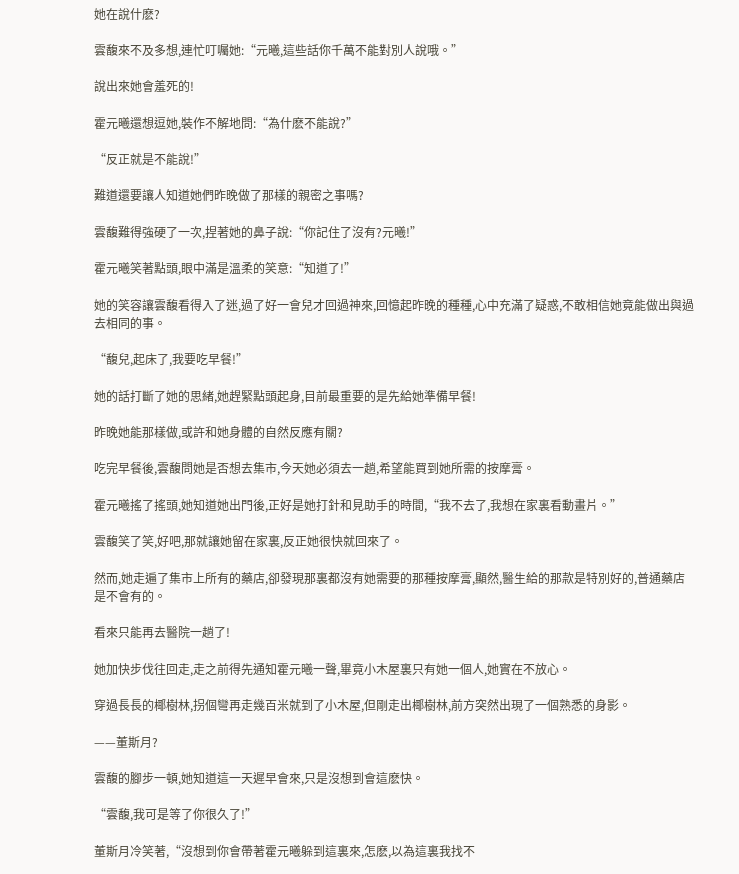她在說什麽?

雲馥來不及多想,連忙叮囑她:“元曦,這些話你千萬不能對別人說哦。”

說出來她會羞死的!

霍元曦還想逗她,裝作不解地問:“為什麽不能說?”

“反正就是不能說!”

難道還要讓人知道她們昨晚做了那樣的親密之事嗎?

雲馥難得強硬了一次,捏著她的鼻子說:“你記住了沒有?元曦!”

霍元曦笑著點頭,眼中滿是溫柔的笑意:“知道了!”

她的笑容讓雲馥看得入了迷,過了好一會兒才回過神來,回憶起昨晚的種種,心中充滿了疑惑,不敢相信她竟能做出與過去相同的事。

“馥兒,起床了,我要吃早餐!”

她的話打斷了她的思緒,她趕緊點頭起身,目前最重要的是先給她準備早餐!

昨晚她能那樣做,或許和她身體的自然反應有關?

吃完早餐後,雲馥問她是否想去集市,今天她必須去一趟,希望能買到她所需的按摩膏。

霍元曦搖了搖頭,她知道她出門後,正好是她打針和見助手的時間,“我不去了,我想在家裏看動畫片。”

雲馥笑了笑,好吧,那就讓她留在家裏,反正她很快就回來了。

然而,她走遍了集市上所有的藥店,卻發現那裏都沒有她需要的那種按摩膏,顯然,醫生給的那款是特別好的,普通藥店是不會有的。

看來只能再去醫院一趟了!

她加快步伐往回走,走之前得先通知霍元曦一聲,畢竟小木屋裏只有她一個人,她實在不放心。

穿過長長的椰樹林,拐個彎再走幾百米就到了小木屋,但剛走出椰樹林,前方突然出現了一個熟悉的身影。

——董斯月?

雲馥的腳步一頓,她知道這一天遲早會來,只是沒想到會這麽快。

“雲馥,我可是等了你很久了!”

董斯月冷笑著,“沒想到你會帶著霍元曦躲到這裏來,怎麽,以為這裏我找不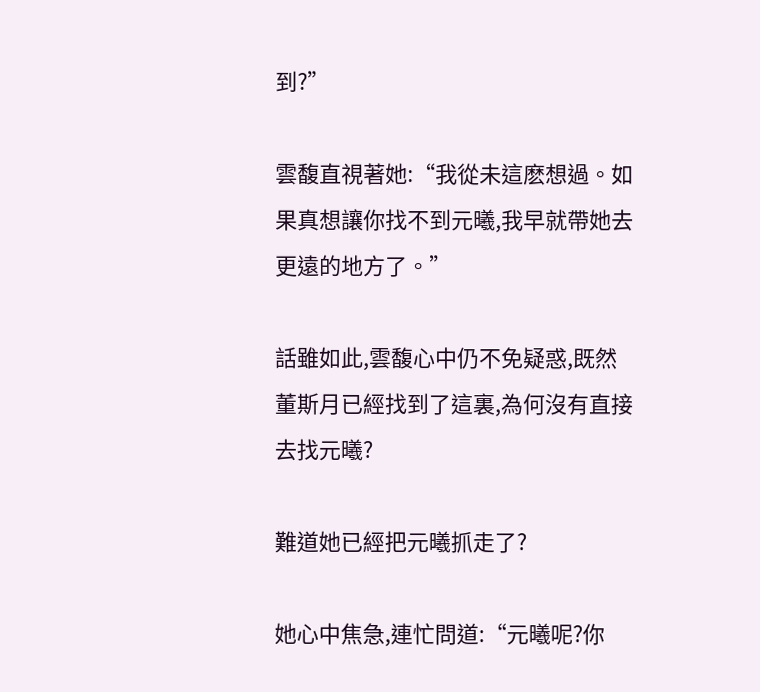到?”

雲馥直視著她:“我從未這麽想過。如果真想讓你找不到元曦,我早就帶她去更遠的地方了。”

話雖如此,雲馥心中仍不免疑惑,既然董斯月已經找到了這裏,為何沒有直接去找元曦?

難道她已經把元曦抓走了?

她心中焦急,連忙問道:“元曦呢?你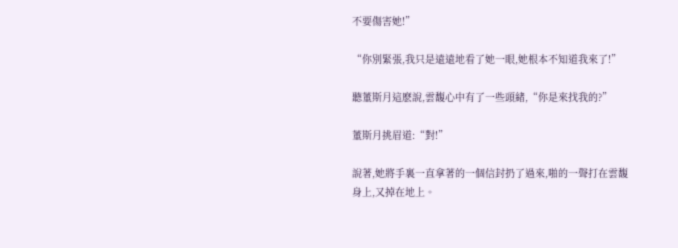不要傷害她!”

“你別緊張,我只是遠遠地看了她一眼,她根本不知道我來了!”

聽董斯月這麽說,雲馥心中有了一些頭緒,“你是來找我的?”

董斯月挑眉道:“對!”

說著,她將手裏一直拿著的一個信封扔了過來,啪的一聲打在雲馥身上,又掉在地上。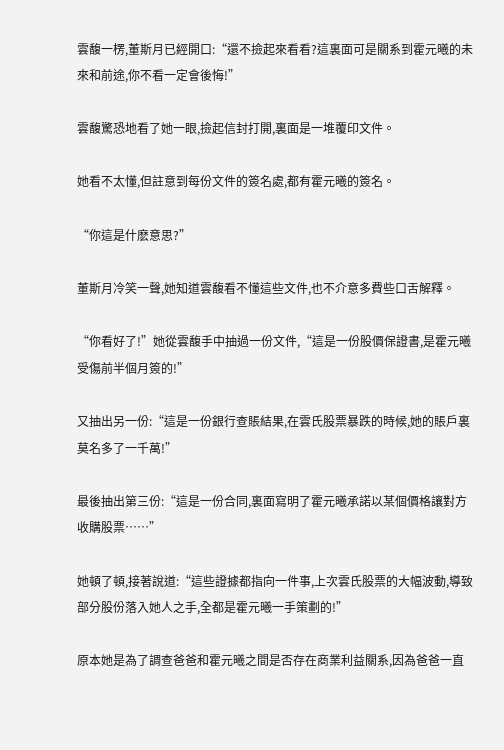雲馥一楞,董斯月已經開口:“還不撿起來看看?這裏面可是關系到霍元曦的未來和前途,你不看一定會後悔!”

雲馥驚恐地看了她一眼,撿起信封打開,裏面是一堆覆印文件。

她看不太懂,但註意到每份文件的簽名處,都有霍元曦的簽名。

“你這是什麽意思?”

董斯月冷笑一聲,她知道雲馥看不懂這些文件,也不介意多費些口舌解釋。

“你看好了!”她從雲馥手中抽過一份文件,“這是一份股價保證書,是霍元曦受傷前半個月簽的!”

又抽出另一份:“這是一份銀行查賬結果,在雲氏股票暴跌的時候,她的賬戶裏莫名多了一千萬!”

最後抽出第三份:“這是一份合同,裏面寫明了霍元曦承諾以某個價格讓對方收購股票……”

她頓了頓,接著說道:“這些證據都指向一件事,上次雲氏股票的大幅波動,導致部分股份落入她人之手,全都是霍元曦一手策劃的!”

原本她是為了調查爸爸和霍元曦之間是否存在商業利益關系,因為爸爸一直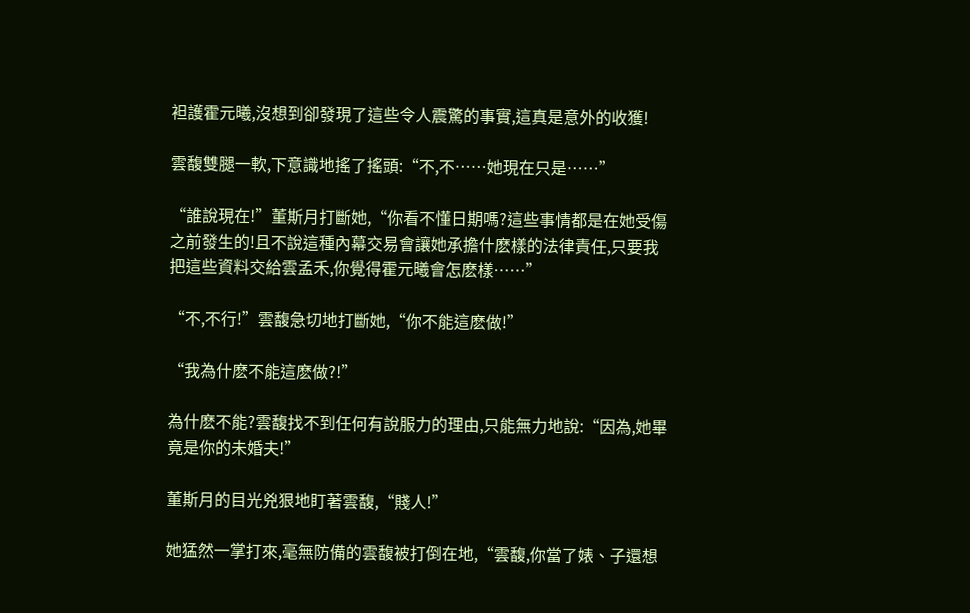袒護霍元曦,沒想到卻發現了這些令人震驚的事實,這真是意外的收獲!

雲馥雙腿一軟,下意識地搖了搖頭:“不,不……她現在只是……”

“誰說現在!”董斯月打斷她,“你看不懂日期嗎?這些事情都是在她受傷之前發生的!且不說這種內幕交易會讓她承擔什麽樣的法律責任,只要我把這些資料交給雲孟禾,你覺得霍元曦會怎麽樣……”

“不,不行!”雲馥急切地打斷她,“你不能這麽做!”

“我為什麽不能這麽做?!”

為什麽不能?雲馥找不到任何有說服力的理由,只能無力地說:“因為,她畢竟是你的未婚夫!”

董斯月的目光兇狠地盯著雲馥,“賤人!”

她猛然一掌打來,毫無防備的雲馥被打倒在地,“雲馥,你當了婊、子還想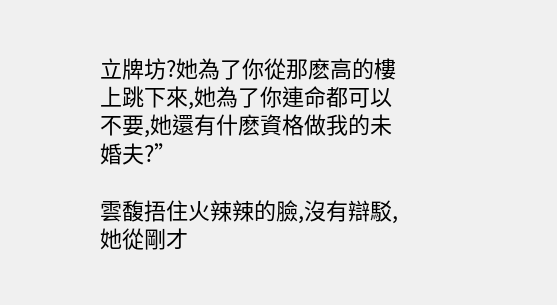立牌坊?她為了你從那麽高的樓上跳下來,她為了你連命都可以不要,她還有什麽資格做我的未婚夫?”

雲馥捂住火辣辣的臉,沒有辯駁,她從剛才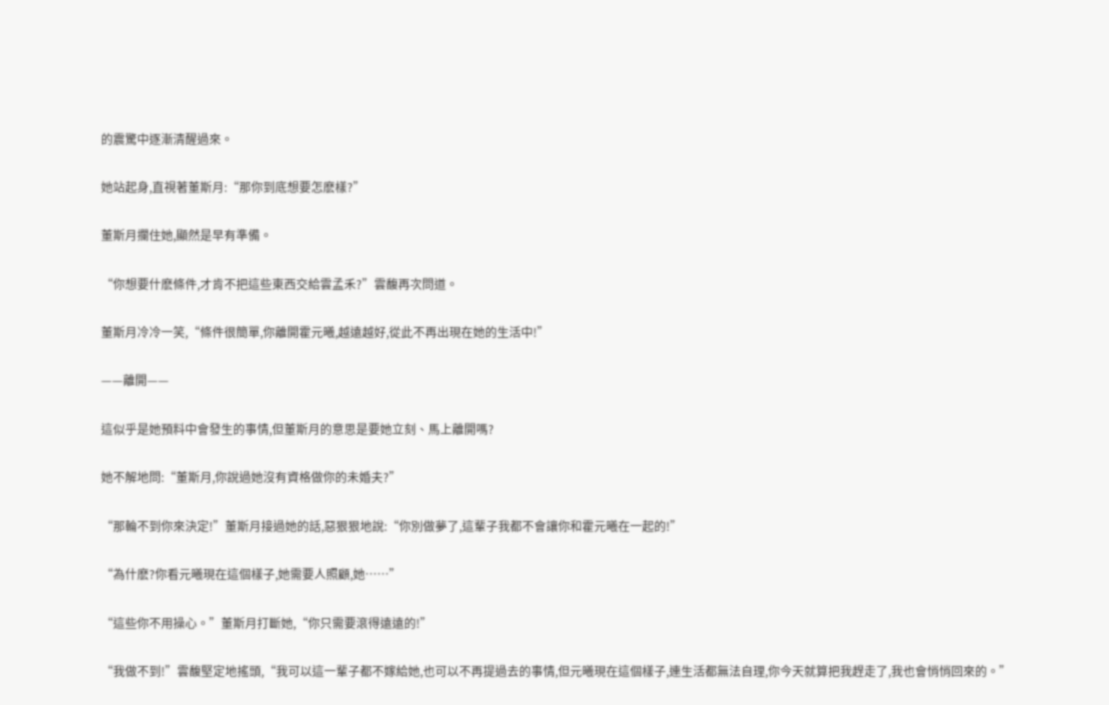的震驚中逐漸清醒過來。

她站起身,直視著董斯月:“那你到底想要怎麽樣?”

董斯月攔住她,顯然是早有準備。

“你想要什麽條件,才肯不把這些東西交給雲孟禾?”雲馥再次問道。

董斯月冷冷一笑,“條件很簡單,你離開霍元曦,越遠越好,從此不再出現在她的生活中!”

——離開——

這似乎是她預料中會發生的事情,但董斯月的意思是要她立刻、馬上離開嗎?

她不解地問:“董斯月,你說過她沒有資格做你的未婚夫?”

“那輪不到你來決定!”董斯月接過她的話,惡狠狠地說:“你別做夢了,這輩子我都不會讓你和霍元曦在一起的!”

“為什麽?你看元曦現在這個樣子,她需要人照顧,她……”

“這些你不用操心。”董斯月打斷她,“你只需要滾得遠遠的!”

“我做不到!”雲馥堅定地搖頭,“我可以這一輩子都不嫁給她,也可以不再提過去的事情,但元曦現在這個樣子,連生活都無法自理,你今天就算把我趕走了,我也會悄悄回來的。”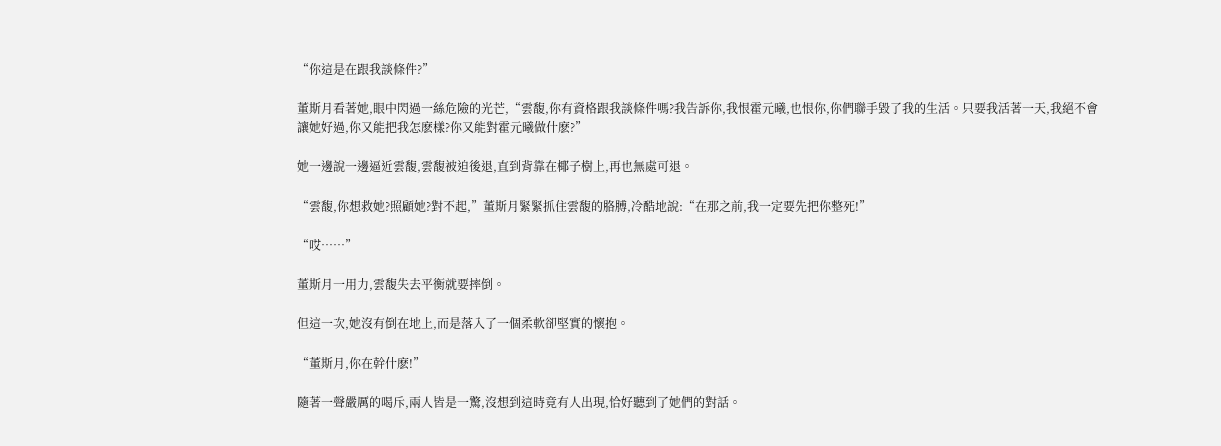“你這是在跟我談條件?”

董斯月看著她,眼中閃過一絲危險的光芒,“雲馥,你有資格跟我談條件嗎?我告訴你,我恨霍元曦,也恨你,你們聯手毀了我的生活。只要我活著一天,我絕不會讓她好過,你又能把我怎麽樣?你又能對霍元曦做什麽?”

她一邊說一邊逼近雲馥,雲馥被迫後退,直到背靠在椰子樹上,再也無處可退。

“雲馥,你想救她?照顧她?對不起,”董斯月緊緊抓住雲馥的胳膊,冷酷地說:“在那之前,我一定要先把你整死!”

“哎……”

董斯月一用力,雲馥失去平衡就要摔倒。

但這一次,她沒有倒在地上,而是落入了一個柔軟卻堅實的懷抱。

“董斯月,你在幹什麽!”

隨著一聲嚴厲的喝斥,兩人皆是一驚,沒想到這時竟有人出現,恰好聽到了她們的對話。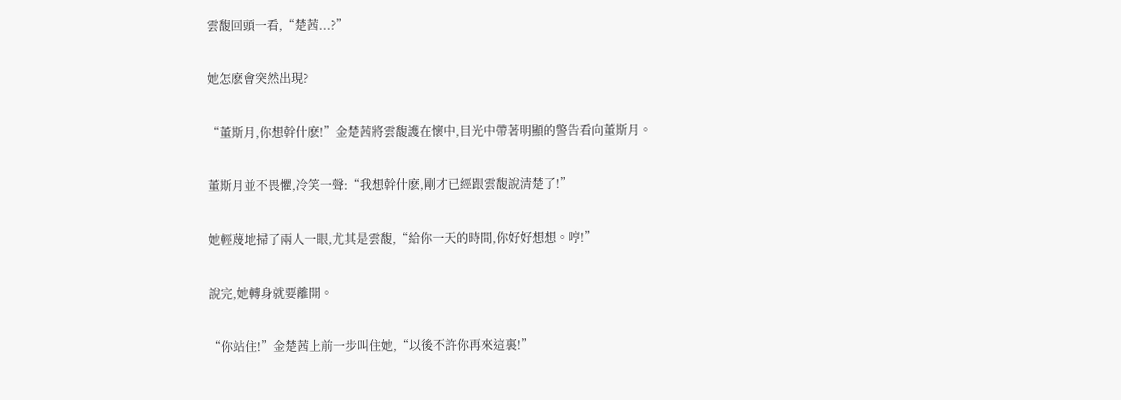雲馥回頭一看,“楚茜...?”

她怎麽會突然出現?

“董斯月,你想幹什麽!”金楚茜將雲馥護在懷中,目光中帶著明顯的警告看向董斯月。

董斯月並不畏懼,冷笑一聲:“我想幹什麽,剛才已經跟雲馥說清楚了!”

她輕蔑地掃了兩人一眼,尤其是雲馥,“給你一天的時間,你好好想想。哼!”

說完,她轉身就要離開。

“你站住!”金楚茜上前一步叫住她,“以後不許你再來這裏!”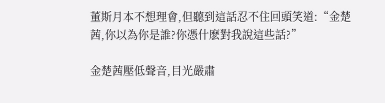董斯月本不想理會,但聽到這話忍不住回頭笑道:“金楚茜,你以為你是誰?你憑什麽對我說這些話?”

金楚茜壓低聲音,目光嚴肅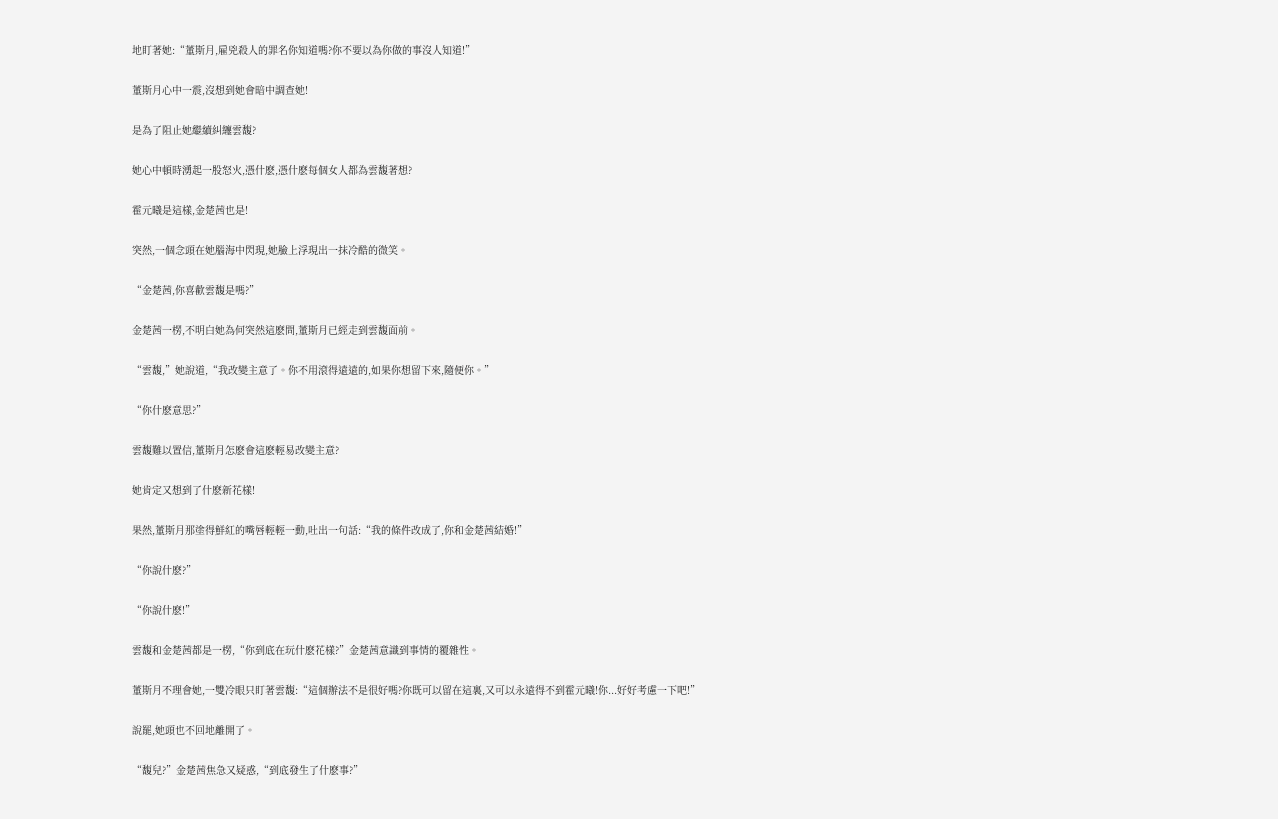地盯著她:“董斯月,雇兇殺人的罪名你知道嗎?你不要以為你做的事沒人知道!”

董斯月心中一震,沒想到她會暗中調查她!

是為了阻止她繼續糾纏雲馥?

她心中頓時湧起一股怒火,憑什麽,憑什麽每個女人都為雲馥著想?

霍元曦是這樣,金楚茜也是!

突然,一個念頭在她腦海中閃現,她臉上浮現出一抹冷酷的微笑。

“金楚茜,你喜歡雲馥是嗎?”

金楚茜一楞,不明白她為何突然這麽問,董斯月已經走到雲馥面前。

“雲馥,”她說道,“我改變主意了。你不用滾得遠遠的,如果你想留下來,隨便你。”

“你什麽意思?”

雲馥難以置信,董斯月怎麽會這麽輕易改變主意?

她肯定又想到了什麽新花樣!

果然,董斯月那塗得鮮紅的嘴唇輕輕一動,吐出一句話:“我的條件改成了,你和金楚茜結婚!”

“你說什麽?”

“你說什麽!”

雲馥和金楚茜都是一楞,“你到底在玩什麽花樣?”金楚茜意識到事情的覆雜性。

董斯月不理會她,一雙冷眼只盯著雲馥:“這個辦法不是很好嗎?你既可以留在這裏,又可以永遠得不到霍元曦!你...好好考慮一下吧!”

說罷,她頭也不回地離開了。

“馥兒?”金楚茜焦急又疑惑,“到底發生了什麽事?”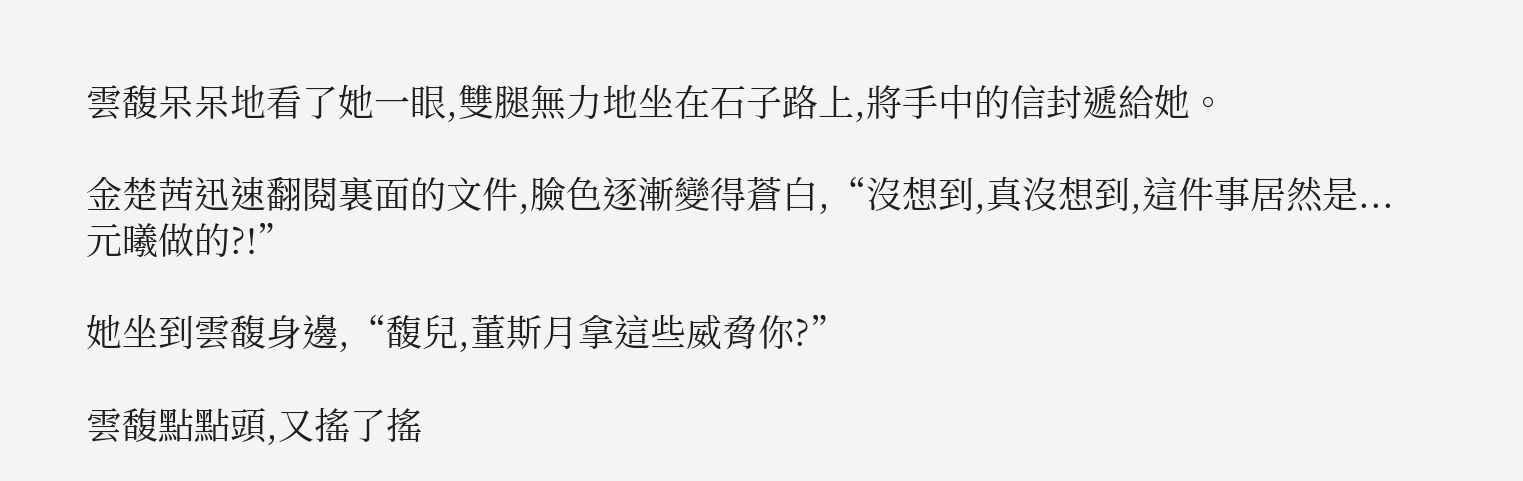雲馥呆呆地看了她一眼,雙腿無力地坐在石子路上,將手中的信封遞給她。

金楚茜迅速翻閱裏面的文件,臉色逐漸變得蒼白,“沒想到,真沒想到,這件事居然是...元曦做的?!”

她坐到雲馥身邊,“馥兒,董斯月拿這些威脅你?”

雲馥點點頭,又搖了搖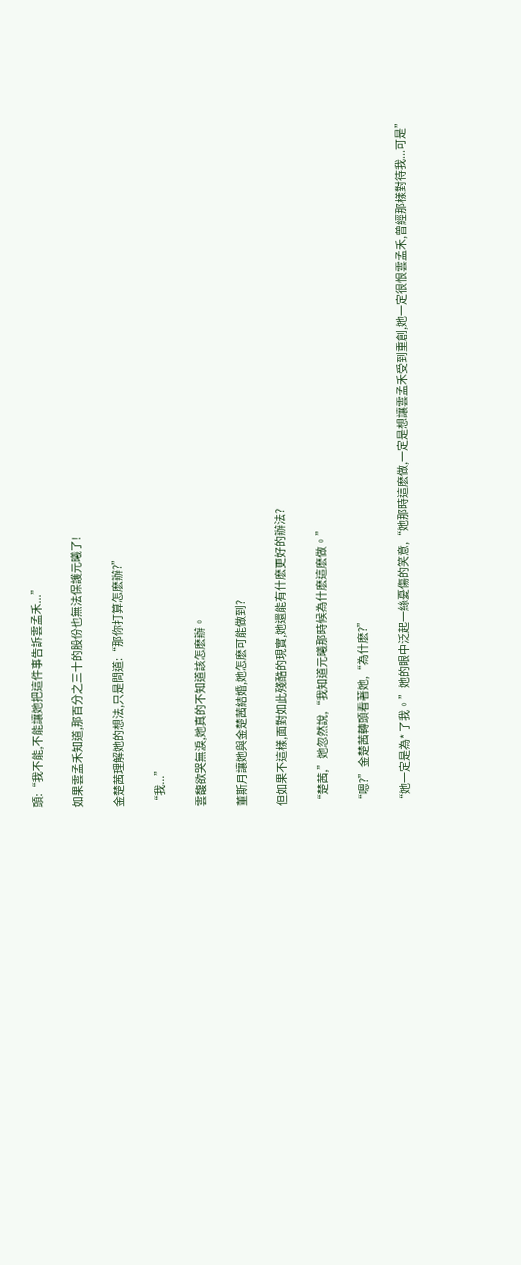頭:“我不能,不能讓她把這件事告訴雲孟禾...”

如果雲孟禾知道,那百分之三十的股份也無法保護元曦了!

金楚茜理解她的想法,只是問道:“那你打算怎麽辦?”

“我...”

雲馥欲哭無淚,她真的不知道該怎麽辦。

董斯月讓她與金楚茜結婚,她怎麽可能做到?

但如果不這樣,面對如此殘酷的現實,她還能有什麽更好的辦法?

“楚茜,”她忽然說,“我知道元曦那時候為什麽這麽做。”

“嗯?”金楚茜轉頭看著她,“為什麽?”

“她一定是為* 了我。”她的眼中泛起一絲憂傷的笑意,“她那時這麽做,一定是想讓雲孟禾受到重創,她一定很恨雲孟禾,曾經那樣對待我...可是”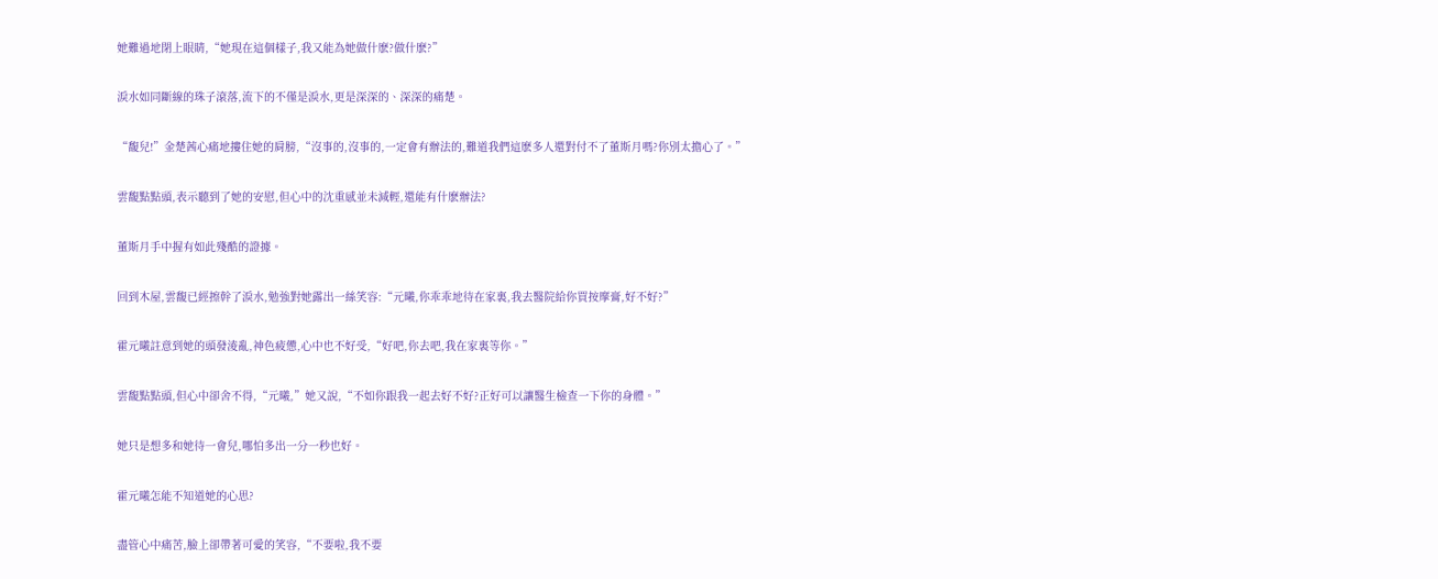她難過地閉上眼睛,“她現在這個樣子,我又能為她做什麽?做什麽?”

淚水如同斷線的珠子滾落,流下的不僅是淚水,更是深深的、深深的痛楚。

“馥兒!”金楚茜心痛地摟住她的肩膀,“沒事的,沒事的,一定會有辦法的,難道我們這麽多人還對付不了董斯月嗎?你別太擔心了。”

雲馥點點頭,表示聽到了她的安慰,但心中的沈重感並未減輕,還能有什麽辦法?

董斯月手中握有如此殘酷的證據。

回到木屋,雲馥已經擦幹了淚水,勉強對她露出一絲笑容:“元曦,你乖乖地待在家裏,我去醫院給你買按摩膏,好不好?”

霍元曦註意到她的頭發淩亂,神色疲憊,心中也不好受,“好吧,你去吧,我在家裏等你。”

雲馥點點頭,但心中卻舍不得,“元曦,”她又說,“不如你跟我一起去好不好?正好可以讓醫生檢查一下你的身體。”

她只是想多和她待一會兒,哪怕多出一分一秒也好。

霍元曦怎能不知道她的心思?

盡管心中痛苦,臉上卻帶著可愛的笑容,“不要啦,我不要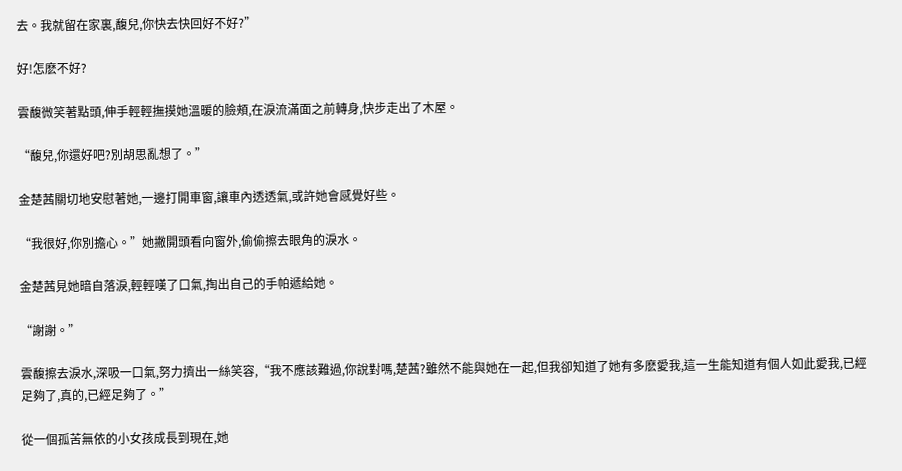去。我就留在家裏,馥兒,你快去快回好不好?”

好!怎麽不好?

雲馥微笑著點頭,伸手輕輕撫摸她溫暖的臉頰,在淚流滿面之前轉身,快步走出了木屋。

“馥兒,你還好吧?別胡思亂想了。”

金楚茜關切地安慰著她,一邊打開車窗,讓車內透透氣,或許她會感覺好些。

“我很好,你別擔心。”她撇開頭看向窗外,偷偷擦去眼角的淚水。

金楚茜見她暗自落淚,輕輕嘆了口氣,掏出自己的手帕遞給她。

“謝謝。”

雲馥擦去淚水,深吸一口氣,努力擠出一絲笑容,“我不應該難過,你說對嗎,楚茜?雖然不能與她在一起,但我卻知道了她有多麽愛我,這一生能知道有個人如此愛我,已經足夠了,真的,已經足夠了。”

從一個孤苦無依的小女孩成長到現在,她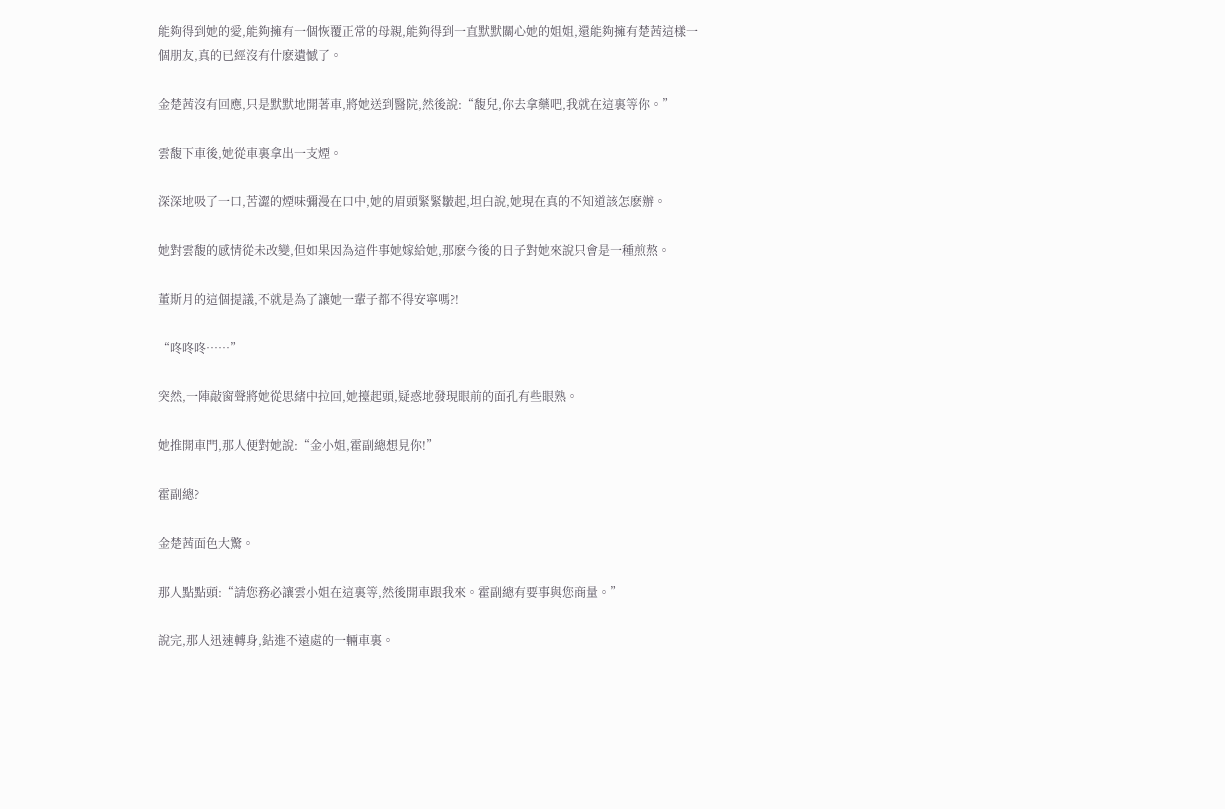能夠得到她的愛,能夠擁有一個恢覆正常的母親,能夠得到一直默默關心她的姐姐,還能夠擁有楚茜這樣一個朋友,真的已經沒有什麽遺憾了。

金楚茜沒有回應,只是默默地開著車,將她送到醫院,然後說:“馥兒,你去拿藥吧,我就在這裏等你。”

雲馥下車後,她從車裏拿出一支煙。

深深地吸了一口,苦澀的煙味彌漫在口中,她的眉頭緊緊皺起,坦白說,她現在真的不知道該怎麽辦。

她對雲馥的感情從未改變,但如果因為這件事她嫁給她,那麽今後的日子對她來說只會是一種煎熬。

董斯月的這個提議,不就是為了讓她一輩子都不得安寧嗎?!

“咚咚咚……”

突然,一陣敲窗聲將她從思緒中拉回,她擡起頭,疑惑地發現眼前的面孔有些眼熟。

她推開車門,那人便對她說:“金小姐,霍副總想見你!”

霍副總?

金楚茜面色大驚。

那人點點頭:“請您務必讓雲小姐在這裏等,然後開車跟我來。霍副總有要事與您商量。”

說完,那人迅速轉身,鉆進不遠處的一輛車裏。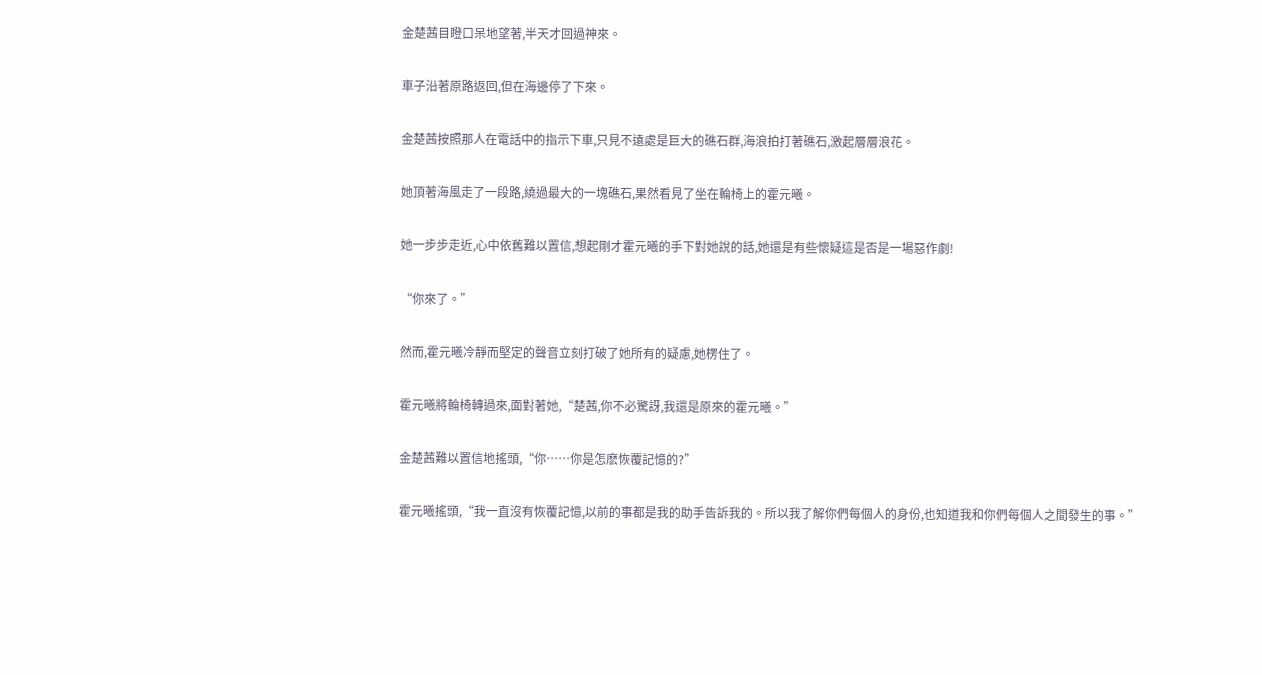金楚茜目瞪口呆地望著,半天才回過神來。

車子沿著原路返回,但在海邊停了下來。

金楚茜按照那人在電話中的指示下車,只見不遠處是巨大的礁石群,海浪拍打著礁石,激起層層浪花。

她頂著海風走了一段路,繞過最大的一塊礁石,果然看見了坐在輪椅上的霍元曦。

她一步步走近,心中依舊難以置信,想起剛才霍元曦的手下對她說的話,她還是有些懷疑這是否是一場惡作劇!

“你來了。”

然而,霍元曦冷靜而堅定的聲音立刻打破了她所有的疑慮,她楞住了。

霍元曦將輪椅轉過來,面對著她,“楚茜,你不必驚訝,我還是原來的霍元曦。”

金楚茜難以置信地搖頭,“你……你是怎麽恢覆記憶的?”

霍元曦搖頭,“我一直沒有恢覆記憶,以前的事都是我的助手告訴我的。所以我了解你們每個人的身份,也知道我和你們每個人之間發生的事。”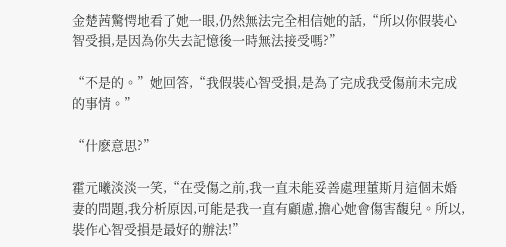金楚茜驚愕地看了她一眼,仍然無法完全相信她的話,“所以你假裝心智受損,是因為你失去記憶後一時無法接受嗎?”

“不是的。”她回答,“我假裝心智受損,是為了完成我受傷前未完成的事情。”

“什麽意思?”

霍元曦淡淡一笑,“在受傷之前,我一直未能妥善處理董斯月這個未婚妻的問題,我分析原因,可能是我一直有顧慮,擔心她會傷害馥兒。所以,裝作心智受損是最好的辦法!”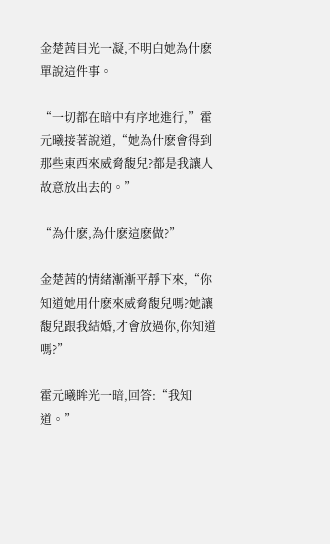金楚茜目光一凝,不明白她為什麽單說這件事。

“一切都在暗中有序地進行,”霍元曦接著說道,“她為什麽會得到那些東西來威脅馥兒?都是我讓人故意放出去的。”

“為什麽,為什麽這麽做?”

金楚茜的情緒漸漸平靜下來,“你知道她用什麽來威脅馥兒嗎?她讓馥兒跟我結婚,才會放過你,你知道嗎?”

霍元曦眸光一暗,回答:“我知道。”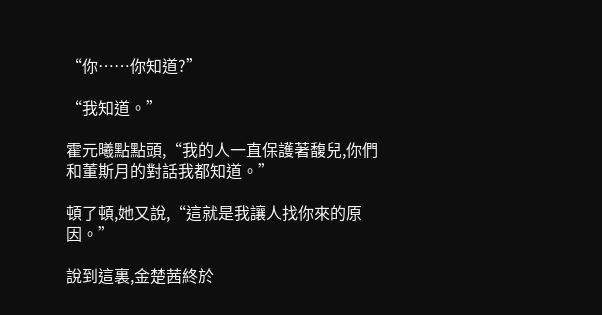“你……你知道?”

“我知道。”

霍元曦點點頭,“我的人一直保護著馥兒,你們和董斯月的對話我都知道。”

頓了頓,她又說,“這就是我讓人找你來的原因。”

說到這裏,金楚茜終於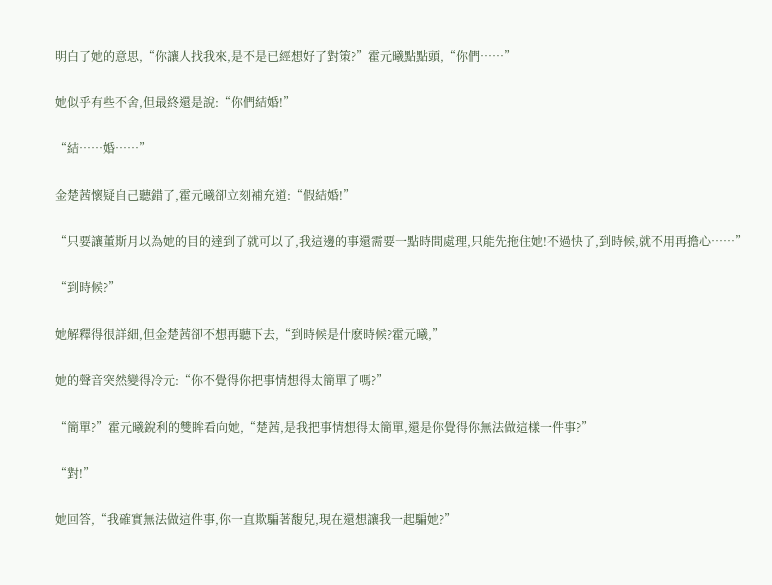明白了她的意思,“你讓人找我來,是不是已經想好了對策?”霍元曦點點頭,“你們……”

她似乎有些不舍,但最終還是說:“你們結婚!”

“結……婚……”

金楚茜懷疑自己聽錯了,霍元曦卻立刻補充道:“假結婚!”

“只要讓董斯月以為她的目的達到了就可以了,我這邊的事還需要一點時間處理,只能先拖住她!不過快了,到時候,就不用再擔心……”

“到時候?”

她解釋得很詳細,但金楚茜卻不想再聽下去,“到時候是什麽時候?霍元曦,”

她的聲音突然變得冷元:“你不覺得你把事情想得太簡單了嗎?”

“簡單?”霍元曦銳利的雙眸看向她,“楚茜,是我把事情想得太簡單,還是你覺得你無法做這樣一件事?”

“對!”

她回答,“我確實無法做這件事,你一直欺騙著馥兒,現在還想讓我一起騙她?”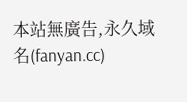本站無廣告,永久域名(fanyan.cc)